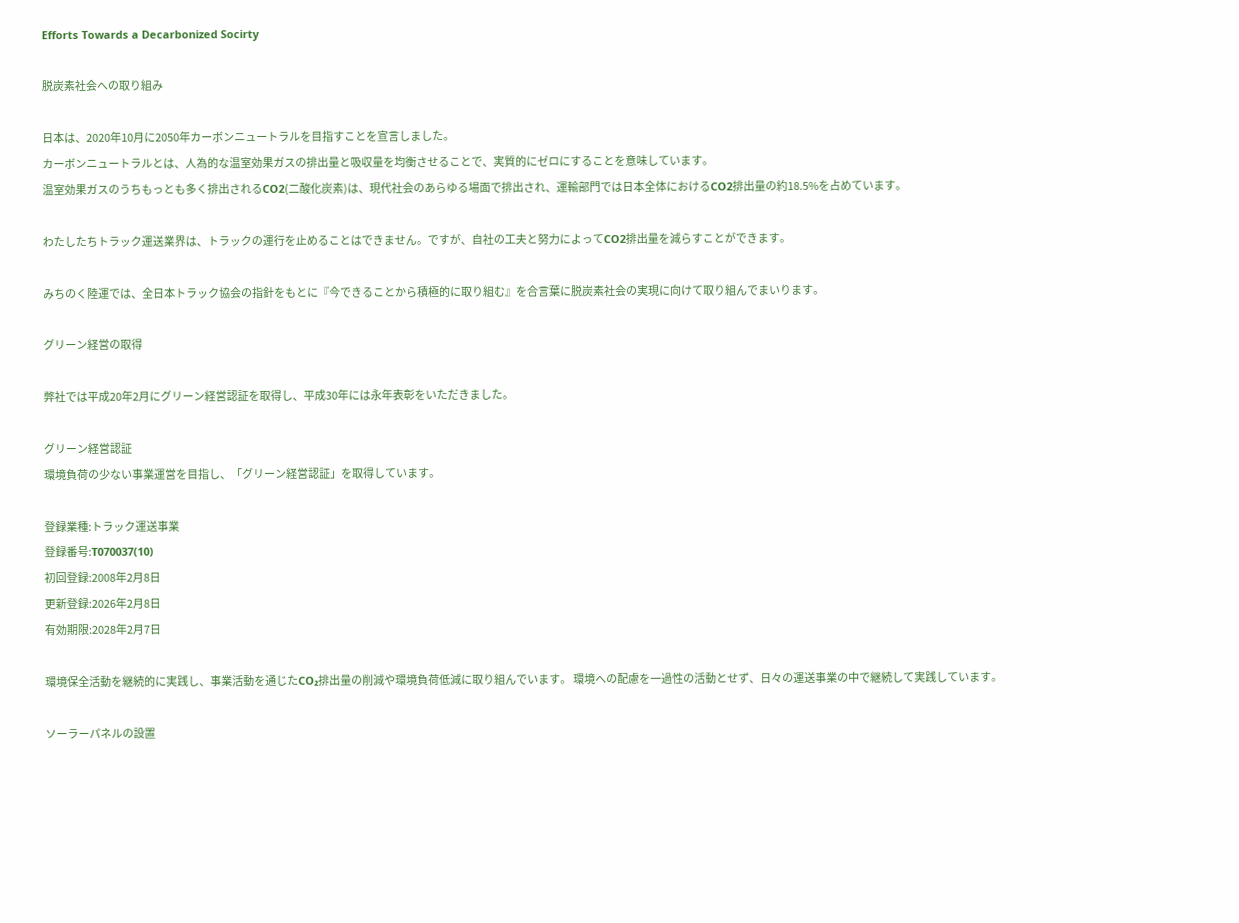Efforts Towards a Decarbonized Socirty

脱炭素社会への取り組み

日本は、2020年10月に2050年カーボンニュートラルを目指すことを宣言しました。
カーボンニュートラルとは、人為的な温室効果ガスの排出量と吸収量を均衡させることで、実質的にゼロにすることを意味しています。
温室効果ガスのうちもっとも多く排出されるCO2(二酸化炭素)は、現代社会のあらゆる場面で排出され、運輸部門では日本全体におけるCO2排出量の約18.5%を占めています。

わたしたちトラック運送業界は、トラックの運行を止めることはできません。ですが、自社の工夫と努力によってCO2排出量を減らすことができます。

みちのく陸運では、全日本トラック協会の指針をもとに『今できることから積極的に取り組む』を合言葉に脱炭素社会の実現に向けて取り組んでまいります。

グリーン経営の取得

弊社では平成20年2月にグリーン経営認証を取得し、平成30年には永年表彰をいただきました。

グリーン経営認証
環境負荷の少ない事業運営を目指し、「グリーン経営認証」を取得しています。

登録業種:トラック運送事業
登録番号:T070037(10)
初回登録:2008年2月8日
更新登録:2026年2月8日
有効期限:2028年2月7日

環境保全活動を継続的に実践し、事業活動を通じたCO₂排出量の削減や環境負荷低減に取り組んでいます。 環境への配慮を一過性の活動とせず、日々の運送事業の中で継続して実践しています。

ソーラーパネルの設置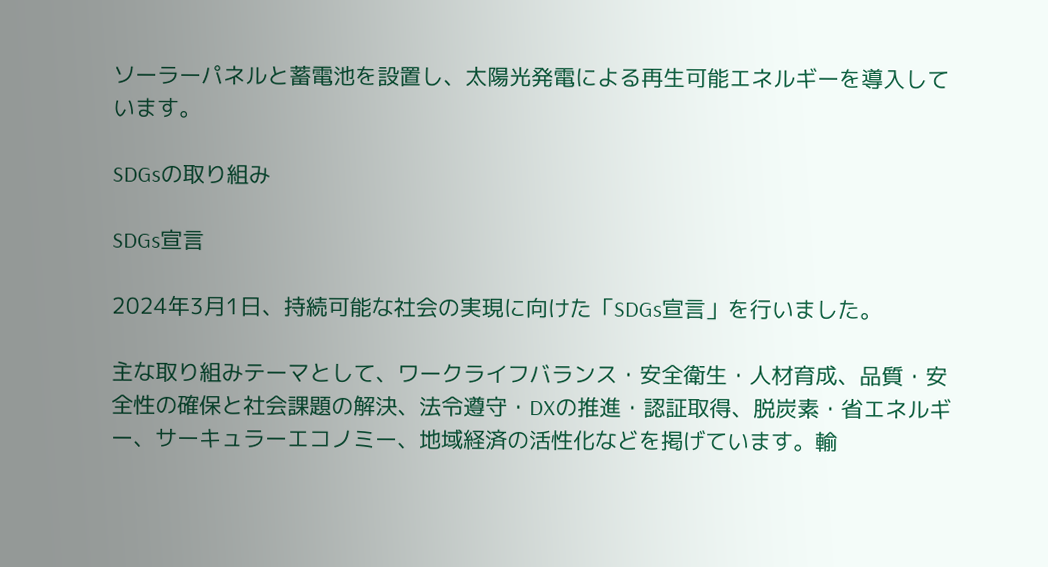ソーラーパネルと蓄電池を設置し、太陽光発電による再生可能エネルギーを導入しています。

SDGsの取り組み

SDGs宣言

2024年3月1日、持続可能な社会の実現に向けた「SDGs宣言」を行いました。

主な取り組みテーマとして、ワークライフバランス・安全衛生・人材育成、品質・安全性の確保と社会課題の解決、法令遵守・DXの推進・認証取得、脱炭素・省エネルギー、サーキュラーエコノミー、地域経済の活性化などを掲げています。輸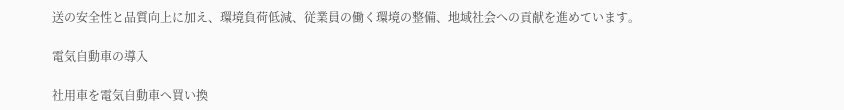送の安全性と品質向上に加え、環境負荷低減、従業員の働く環境の整備、地域社会への貢献を進めています。

電気自動車の導入

社用車を電気自動車へ買い換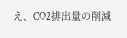え、CO2排出量の削減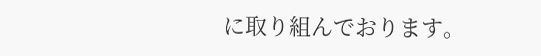に取り組んでおります。